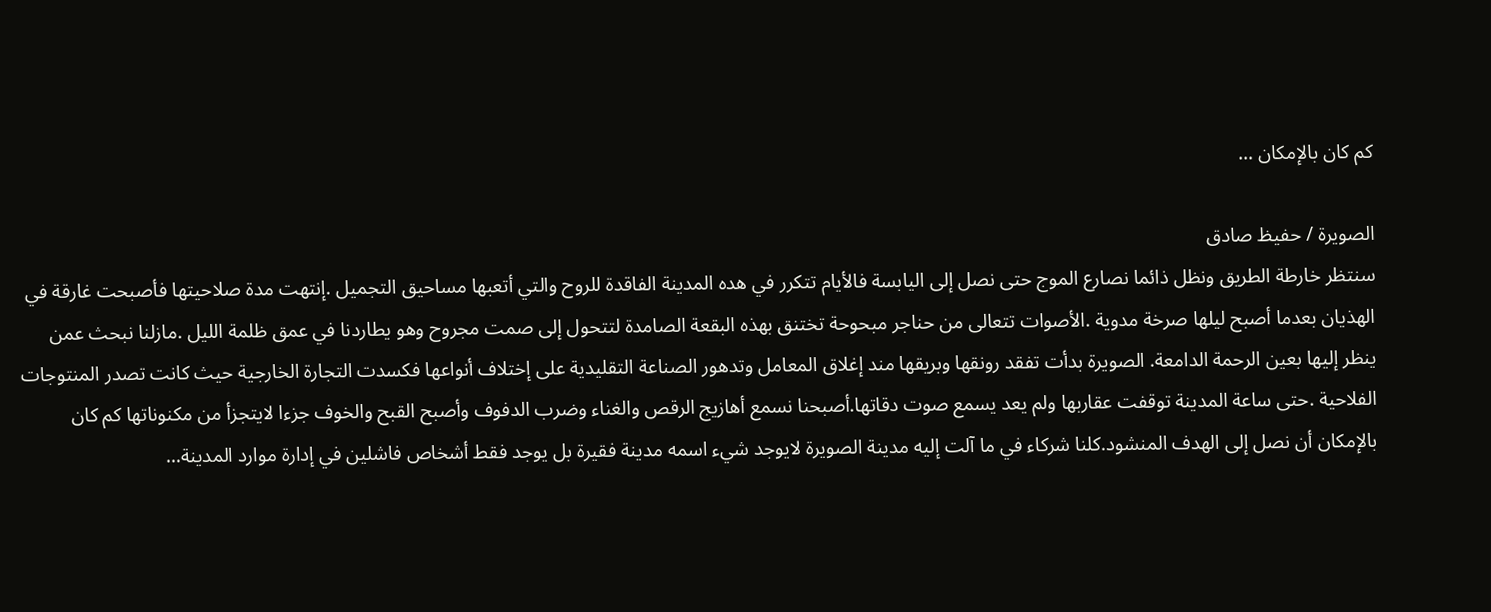كم كان بالإمكان …

الصويرة / حفيظ صادق
سنتظر خارطة الطريق ونظل ذائما نصارع الموج حتى نصل إلى اليابسة فالأيام تتكرر في هده المدينة الفاقدة للروح والتي أتعبها مساحيق التجميل .إنتهت مدة صلاحيتها فأصبحت غارقة في الهذيان بعدما أصبح ليلها صرخة مدوية .الأصوات تتعالى من حناجر مبحوحة تختنق بهذه البقعة الصامدة لتتحول إلى صمت مجروح وهو يطاردنا في عمق ظلمة الليل .مازلنا نبحث عمن ينظر إليها بعين الرحمة الدامعة. الصويرة بدأت تفقد رونقها وبريقها مند إغلاق المعامل وتدهور الصناعة التقليدية على إختلاف أنواعها فكسدت التجارة الخارجية حيث كانت تصدر المنتوجات الفلاحية .حتى ساعة المدينة توقفت عقاربها ولم يعد يسمع صوت دقاتها.أصبحنا نسمع أهازيج الرقص والغناء وضرب الدفوف وأصبح القبح والخوف جزءا لايتجزأ من مكنوناتها كم كان بالإمكان أن نصل إلى الهدف المنشود.كلنا شركاء في ما آلت إليه مدينة الصويرة لايوجد شيء اسمه مدينة فقيرة بل يوجد فقط أشخاص فاشلين في إدارة موارد المدينة…